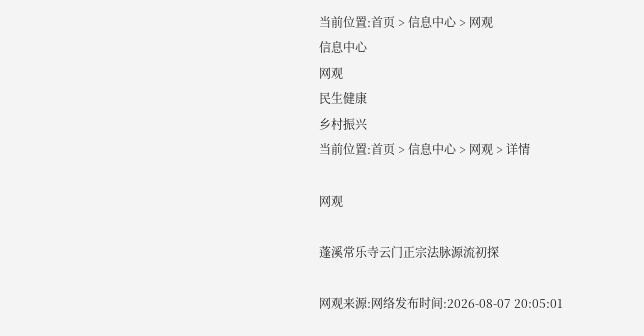当前位置:首页 > 信息中心 > 网观
信息中心
网观
民生健康
乡村振兴
当前位置:首页 > 信息中心 > 网观 > 详情

网观

蓬溪常乐寺云门正宗法脉源流初探

网观来源:网络发布时间:2026-08-07 20:05:01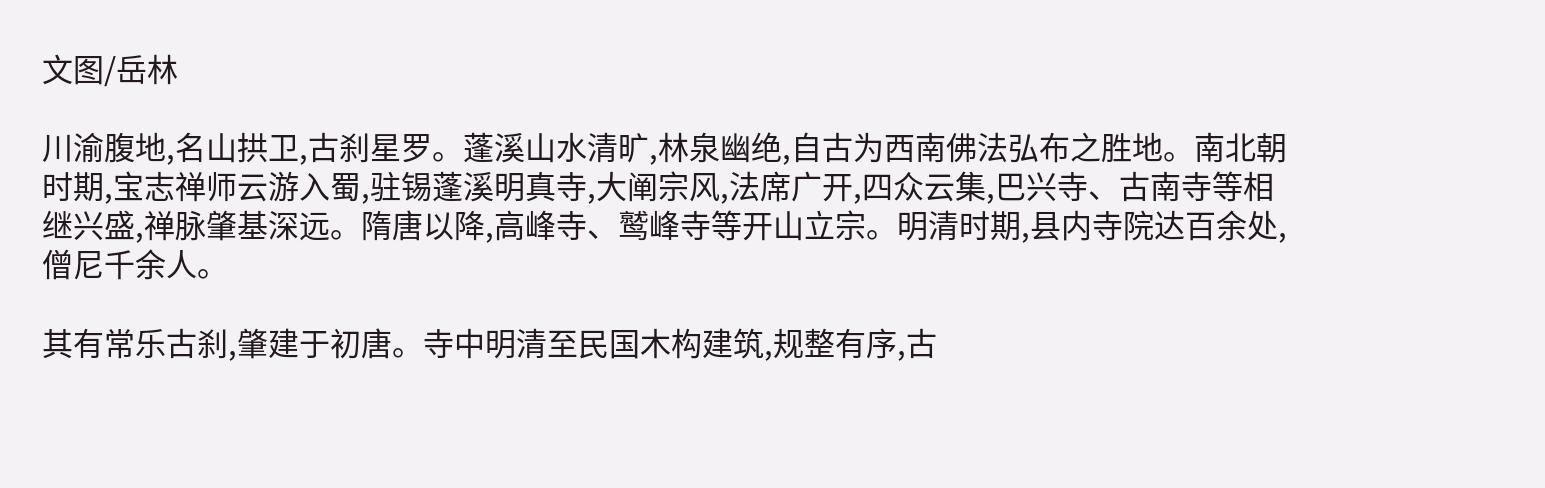文图/岳林

川渝腹地,名山拱卫,古刹星罗。蓬溪山水清旷,林泉幽绝,自古为西南佛法弘布之胜地。南北朝时期,宝志禅师云游入蜀,驻锡蓬溪明真寺,大阐宗风,法席广开,四众云集,巴兴寺、古南寺等相继兴盛,禅脉肇基深远。隋唐以降,高峰寺、鹫峰寺等开山立宗。明清时期,县内寺院达百余处,僧尼千余人。

其有常乐古刹,肇建于初唐。寺中明清至民国木构建筑,规整有序,古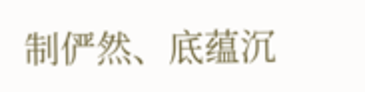制俨然、底蕴沉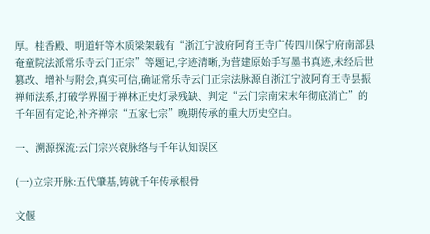厚。桂香殿、明道轩等木质梁架载有“浙江宁波府阿育王寺广传四川保宁府南部县奄童院法派常乐寺云门正宗”等题记,字迹清晰,为营建原始手写墨书真迹,未经后世篡改、增补与附会,真实可信,确证常乐寺云门正宗法脉源自浙江宁波阿育王寺昙振禅师法系,打破学界囿于禅林正史灯录残缺、判定“云门宗南宋末年彻底消亡”的千年固有定论,补齐禅宗“五家七宗”晚期传承的重大历史空白。

一、溯源探流:云门宗兴衰脉络与千年认知误区

(一)立宗开脉:五代肇基,铸就千年传承根骨

文偃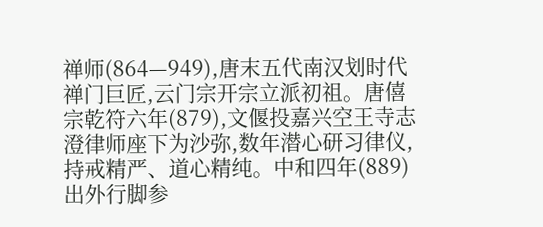禅师(864—949),唐末五代南汉划时代禅门巨匠,云门宗开宗立派初祖。唐僖宗乾符六年(879),文偃投嘉兴空王寺志澄律师座下为沙弥,数年潜心研习律仪,持戒精严、道心精纯。中和四年(889)出外行脚参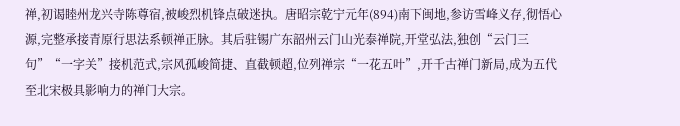禅,初谒睦州龙兴寺陈尊宿,被峻烈机锋点破迷执。唐昭宗乾宁元年(894)南下闽地,参访雪峰义存,彻悟心源,完整承接青原行思法系顿禅正脉。其后驻锡广东韶州云门山光泰禅院,开堂弘法,独创“云门三句”“一字关”接机范式,宗风孤峻简捷、直截顿超,位列禅宗“一花五叶”,开千古禅门新局,成为五代至北宋极具影响力的禅门大宗。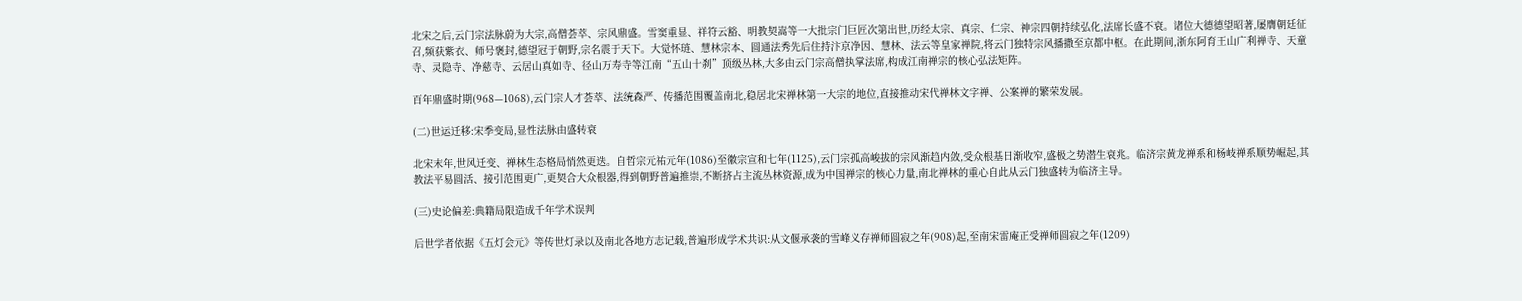北宋之后,云门宗法脉蔚为大宗,高僧荟萃、宗风鼎盛。雪窦重显、祥符云豁、明教契嵩等一大批宗门巨匠次第出世,历经太宗、真宗、仁宗、神宗四朝持续弘化,法席长盛不衰。诸位大德德望昭著,屡膺朝廷征召,频获紫衣、师号褒封,德望冠于朝野,宗名震于天下。大觉怀琏、慧林宗本、圆通法秀先后住持汴京净因、慧林、法云等皇家禅院,将云门独特宗风播撒至京都中枢。在此期间,浙东阿育王山广利禅寺、天童寺、灵隐寺、净慈寺、云居山真如寺、径山万寿寺等江南“五山十刹”顶级丛林,大多由云门宗高僧执掌法席,构成江南禅宗的核心弘法矩阵。

百年鼎盛时期(968—1068),云门宗人才荟萃、法统森严、传播范围覆盖南北,稳居北宋禅林第一大宗的地位,直接推动宋代禅林文字禅、公案禅的繁荣发展。

(二)世运迁移:宋季变局,显性法脉由盛转衰

北宋末年,世风迁变、禅林生态格局悄然更迭。自哲宗元祐元年(1086)至徽宗宣和七年(1125),云门宗孤高峻拔的宗风渐趋内敛,受众根基日渐收窄,盛极之势潜生衰兆。临济宗黄龙禅系和杨岐禅系顺势崛起,其教法平易圆活、接引范围更广,更契合大众根器,得到朝野普遍推崇,不断挤占主流丛林资源,成为中国禅宗的核心力量,南北禅林的重心自此从云门独盛转为临济主导。

(三)史论偏差:典籍局限造成千年学术误判

后世学者依据《五灯会元》等传世灯录以及南北各地方志记载,普遍形成学术共识:从文偃承袭的雪峰义存禅师圆寂之年(908)起,至南宋雷庵正受禅师圆寂之年(1209)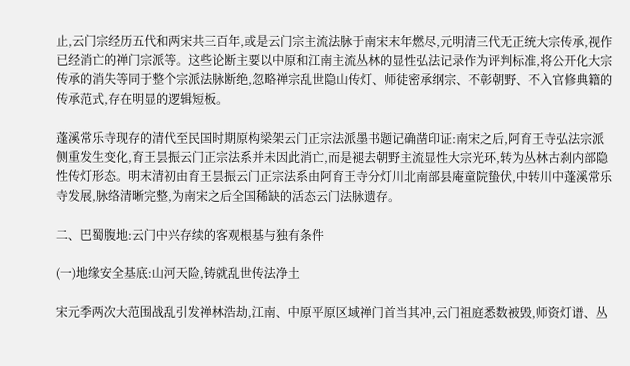止,云门宗经历五代和两宋共三百年,或是云门宗主流法脉于南宋末年燃尽,元明清三代无正统大宗传承,视作已经消亡的禅门宗派等。这些论断主要以中原和江南主流丛林的显性弘法记录作为评判标准,将公开化大宗传承的消失等同于整个宗派法脉断绝,忽略禅宗乱世隐山传灯、师徒密承纲宗、不彰朝野、不入官修典籍的传承范式,存在明显的逻辑短板。

蓬溪常乐寺现存的清代至民国时期原构梁架云门正宗法派墨书题记确凿印证:南宋之后,阿育王寺弘法宗派侧重发生变化,育王昙振云门正宗法系并未因此消亡,而是褪去朝野主流显性大宗光环,转为丛林古刹内部隐性传灯形态。明末清初由育王昙振云门正宗法系由阿育王寺分灯川北南部县庵童院蛰伏,中转川中蓬溪常乐寺发展,脉络清晰完整,为南宋之后全国稀缺的活态云门法脉遗存。

二、巴蜀腹地:云门中兴存续的客观根基与独有条件

(一)地缘安全基底:山河天险,铸就乱世传法净土

宋元季两次大范围战乱引发禅林浩劫,江南、中原平原区域禅门首当其冲,云门祖庭悉数被毁,师资灯谱、丛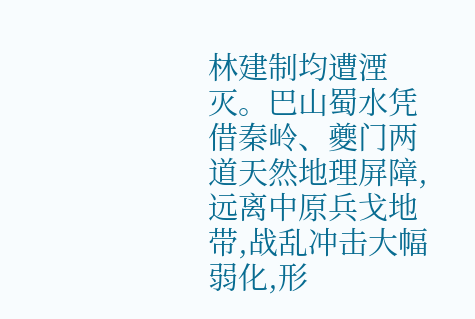林建制均遭湮灭。巴山蜀水凭借秦岭、夔门两道天然地理屏障,远离中原兵戈地带,战乱冲击大幅弱化,形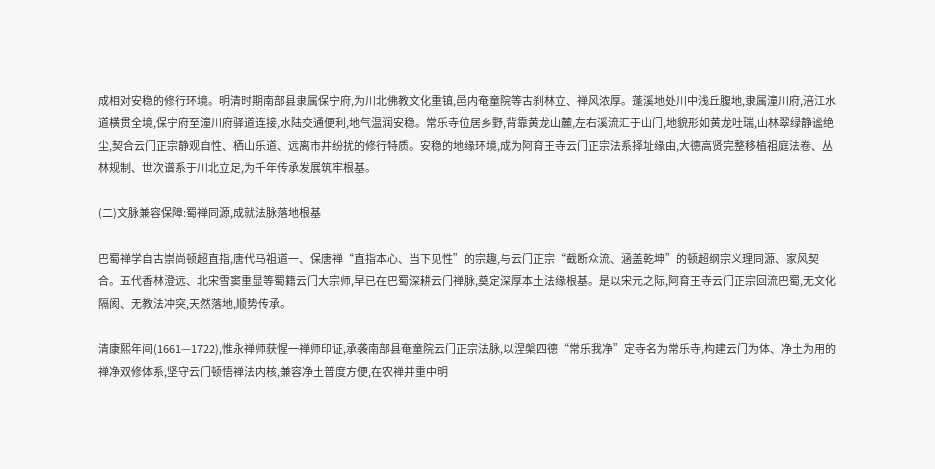成相对安稳的修行环境。明清时期南部县隶属保宁府,为川北佛教文化重镇,邑内奄童院等古刹林立、禅风浓厚。蓬溪地处川中浅丘腹地,隶属潼川府,涪江水道横贯全境,保宁府至潼川府驿道连接,水陆交通便利,地气温润安稳。常乐寺位居乡野,背靠黄龙山麓,左右溪流汇于山门,地貌形如黄龙吐瑞,山林翠绿静谧绝尘,契合云门正宗静观自性、栖山乐道、远离市井纷扰的修行特质。安稳的地缘环境,成为阿育王寺云门正宗法系择址缘由,大德高贤完整移植祖庭法卷、丛林规制、世次谱系于川北立足,为千年传承发展筑牢根基。

(二)文脉兼容保障:蜀禅同源,成就法脉落地根基

巴蜀禅学自古崇尚顿超直指,唐代马祖道一、保唐禅“直指本心、当下见性”的宗趣,与云门正宗“截断众流、涵盖乾坤”的顿超纲宗义理同源、家风契合。五代香林澄远、北宋雪窦重显等蜀籍云门大宗师,早已在巴蜀深耕云门禅脉,奠定深厚本土法缘根基。是以宋元之际,阿育王寺云门正宗回流巴蜀,无文化隔阂、无教法冲突,天然落地,顺势传承。

清康熙年间(1661—1722),惟永禅师获惺一禅师印证,承袭南部县奄童院云门正宗法脉,以涅槃四德“常乐我净”定寺名为常乐寺,构建云门为体、净土为用的禅净双修体系,坚守云门顿悟禅法内核,兼容净土普度方便,在农禅并重中明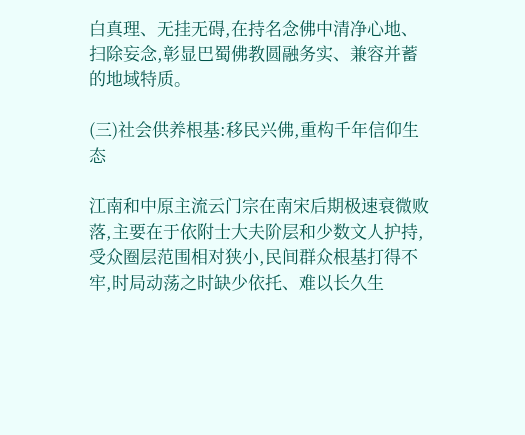白真理、无挂无碍,在持名念佛中清净心地、扫除妄念,彰显巴蜀佛教圆融务实、兼容并蓄的地域特质。

(三)社会供养根基:移民兴佛,重构千年信仰生态

江南和中原主流云门宗在南宋后期极速衰微败落,主要在于依附士大夫阶层和少数文人护持,受众圈层范围相对狭小,民间群众根基打得不牢,时局动荡之时缺少依托、难以长久生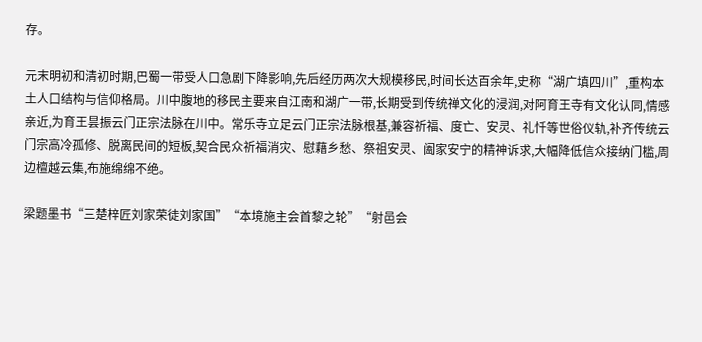存。

元末明初和清初时期,巴蜀一带受人口急剧下降影响,先后经历两次大规模移民,时间长达百余年,史称“湖广填四川”,重构本土人口结构与信仰格局。川中腹地的移民主要来自江南和湖广一带,长期受到传统禅文化的浸润,对阿育王寺有文化认同,情感亲近,为育王昙振云门正宗法脉在川中。常乐寺立足云门正宗法脉根基,兼容祈福、度亡、安灵、礼忏等世俗仪轨,补齐传统云门宗高冷孤修、脱离民间的短板,契合民众祈福消灾、慰藉乡愁、祭祖安灵、阖家安宁的精神诉求,大幅降低信众接纳门槛,周边檀越云集,布施绵绵不绝。

梁题墨书“三楚梓匠刘家荣徒刘家国”“本境施主会首黎之轮”“射邑会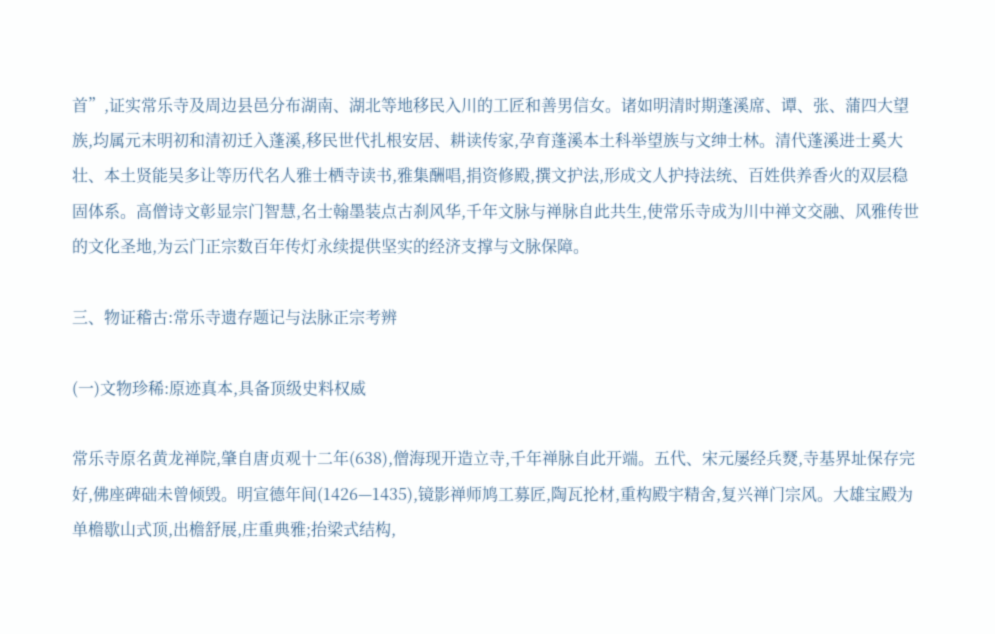首”,证实常乐寺及周边县邑分布湖南、湖北等地移民入川的工匠和善男信女。诸如明清时期蓬溪席、谭、张、蒲四大望族,均属元末明初和清初迁入蓬溪,移民世代扎根安居、耕读传家,孕育蓬溪本土科举望族与文绅士林。清代蓬溪进士奚大壮、本土贤能吴多让等历代名人雅士栖寺读书,雅集酬唱,捐资修殿,撰文护法,形成文人护持法统、百姓供养香火的双层稳固体系。高僧诗文彰显宗门智慧,名士翰墨装点古刹风华,千年文脉与禅脉自此共生,使常乐寺成为川中禅文交融、风雅传世的文化圣地,为云门正宗数百年传灯永续提供坚实的经济支撑与文脉保障。

三、物证稽古:常乐寺遗存题记与法脉正宗考辨

(一)文物珍稀:原迹真本,具备顶级史料权威

常乐寺原名黄龙禅院,肇自唐贞观十二年(638),僧海现开造立寺,千年禅脉自此开端。五代、宋元屡经兵燹,寺基界址保存完好,佛座碑础未曾倾毁。明宣德年间(1426—1435),镜影禅师鸠工募匠,陶瓦抡材,重构殿宇精舍,复兴禅门宗风。大雄宝殿为单檐歇山式顶,出檐舒展,庄重典雅;抬梁式结构,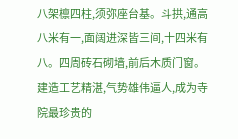八架檩四柱,须弥座台基。斗拱,通高八米有一,面阔进深皆三间,十四米有八。四周砖石砌墙,前后木质门窗。建造工艺精湛,气势雄伟逼人,成为寺院最珍贵的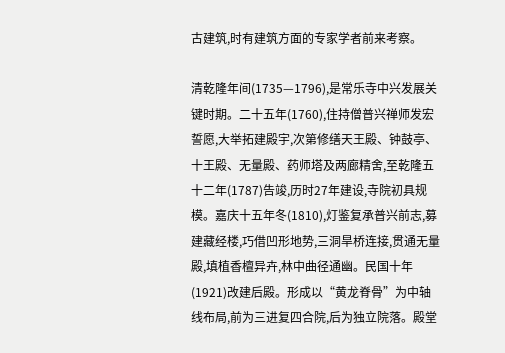古建筑,时有建筑方面的专家学者前来考察。

清乾隆年间(1735—1796),是常乐寺中兴发展关键时期。二十五年(1760),住持僧普兴禅师发宏誓愿,大举拓建殿宇,次第修缮天王殿、钟鼓亭、十王殿、无量殿、药师塔及两廊精舍,至乾隆五十二年(1787)告竣,历时27年建设,寺院初具规模。嘉庆十五年冬(1810),灯鉴复承普兴前志,募建藏经楼,巧借凹形地势,三洞旱桥连接,贯通无量殿,填植香檀异卉,林中曲径通幽。民国十年(1921)改建后殿。形成以“黄龙脊骨”为中轴线布局,前为三进复四合院,后为独立院落。殿堂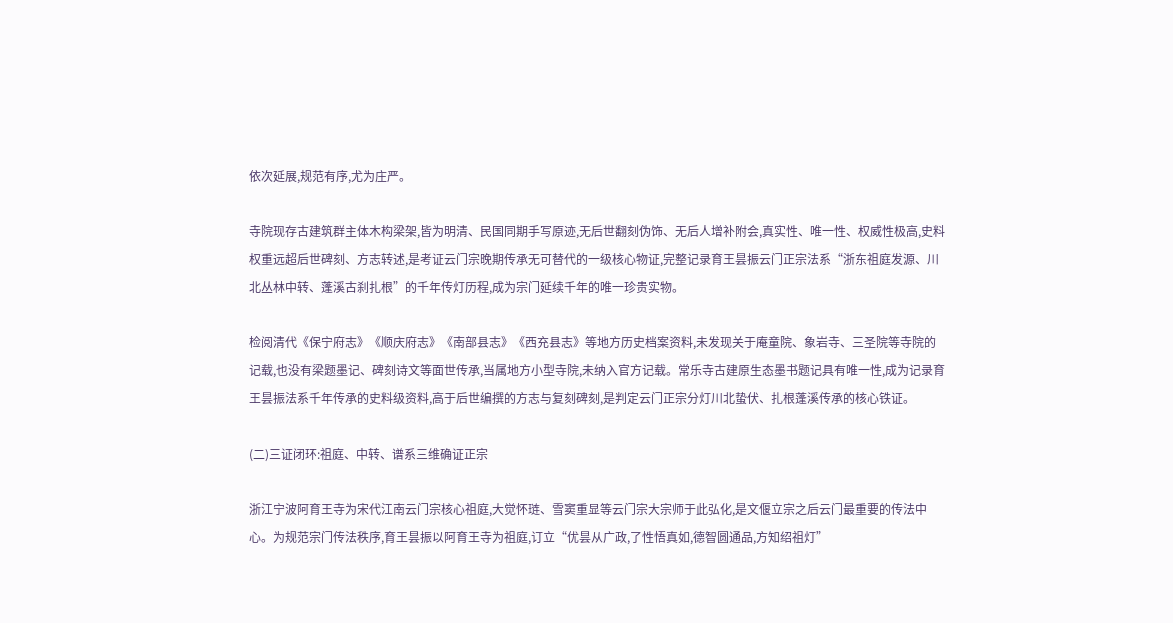依次延展,规范有序,尤为庄严。

寺院现存古建筑群主体木构梁架,皆为明清、民国同期手写原迹,无后世翻刻伪饰、无后人增补附会,真实性、唯一性、权威性极高,史料权重远超后世碑刻、方志转述,是考证云门宗晚期传承无可替代的一级核心物证,完整记录育王昙振云门正宗法系“浙东祖庭发源、川北丛林中转、蓬溪古刹扎根”的千年传灯历程,成为宗门延续千年的唯一珍贵实物。

检阅清代《保宁府志》《顺庆府志》《南部县志》《西充县志》等地方历史档案资料,未发现关于庵童院、象岩寺、三圣院等寺院的记载,也没有梁题墨记、碑刻诗文等面世传承,当属地方小型寺院,未纳入官方记载。常乐寺古建原生态墨书题记具有唯一性,成为记录育王昙振法系千年传承的史料级资料,高于后世编撰的方志与复刻碑刻,是判定云门正宗分灯川北蛰伏、扎根蓬溪传承的核心铁证。

(二)三证闭环:祖庭、中转、谱系三维确证正宗

浙江宁波阿育王寺为宋代江南云门宗核心祖庭,大觉怀琏、雪窦重显等云门宗大宗师于此弘化,是文偃立宗之后云门最重要的传法中心。为规范宗门传法秩序,育王昙振以阿育王寺为祖庭,订立“优昙从广政,了性悟真如,德智圆通品,方知绍祖灯”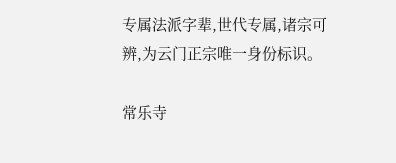专属法派字辈,世代专属,诸宗可辨,为云门正宗唯一身份标识。

常乐寺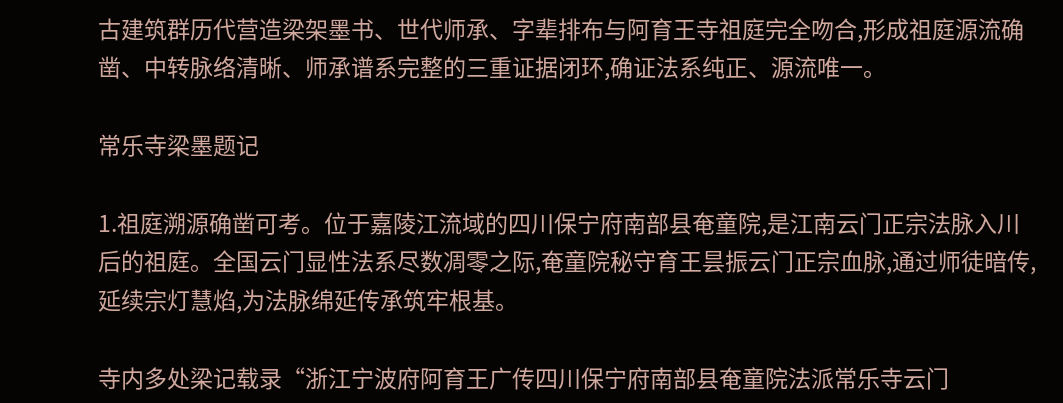古建筑群历代营造梁架墨书、世代师承、字辈排布与阿育王寺祖庭完全吻合,形成祖庭源流确凿、中转脉络清晰、师承谱系完整的三重证据闭环,确证法系纯正、源流唯一。

常乐寺梁墨题记

1.祖庭溯源确凿可考。位于嘉陵江流域的四川保宁府南部县奄童院,是江南云门正宗法脉入川后的祖庭。全国云门显性法系尽数凋零之际,奄童院秘守育王昙振云门正宗血脉,通过师徒暗传,延续宗灯慧焰,为法脉绵延传承筑牢根基。

寺内多处梁记载录“浙江宁波府阿育王广传四川保宁府南部县奄童院法派常乐寺云门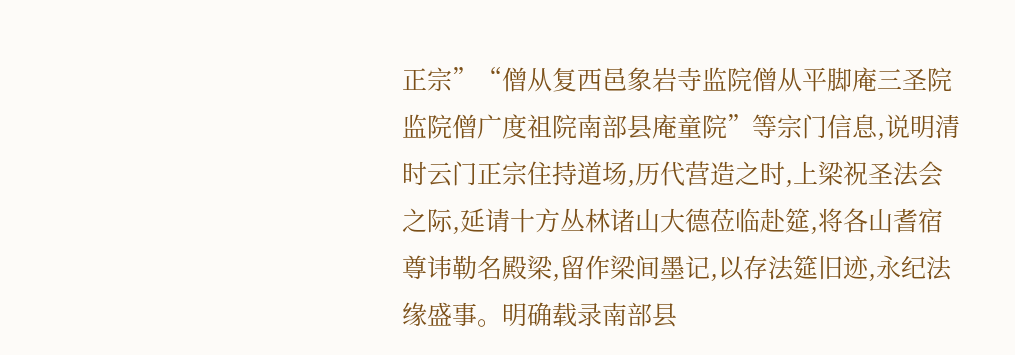正宗”“僧从复西邑象岩寺监院僧从平脚庵三圣院监院僧广度祖院南部县庵童院”等宗门信息,说明清时云门正宗住持道场,历代营造之时,上梁祝圣法会之际,延请十方丛林诸山大德莅临赴筵,将各山耆宿尊讳勒名殿梁,留作梁间墨记,以存法筵旧迹,永纪法缘盛事。明确载录南部县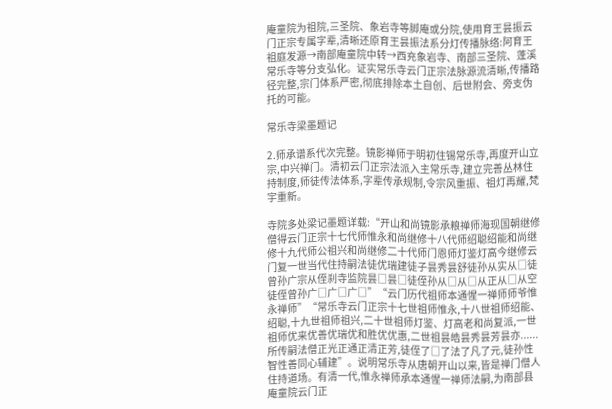庵童院为祖院,三圣院、象岩寺等脚庵或分院,使用育王昙振云门正宗专属字辈,清晰还原育王昙振法系分灯传播脉络:阿育王祖庭发源→南部庵童院中转→西充象岩寺、南部三圣院、蓬溪常乐寺等分支弘化。证实常乐寺云门正宗法脉源流清晰,传播路径完整,宗门体系严密,彻底排除本土自创、后世附会、旁支伪托的可能。

常乐寺梁墨题记

2.师承谱系代次完整。镜影禅师于明初住锡常乐寺,再度开山立宗,中兴禅门。清初云门正宗法派入主常乐寺,建立完善丛林住持制度,师徒传法体系,字辈传承规制,令宗风重振、祖灯再耀,梵宇重新。

寺院多处梁记墨题详载:“开山和尚镜影承粮禅师海现国朝继修僧得云门正宗十七代师惟永和尚继修十八代师绍聪绍能和尚继修十九代师公祖兴和尚继修二十代师门恩师灯鉴灯高今继修云门复一世当代住持嗣法徒优瑞建徒子昙秀昙舒徒孙从实从□徒曾孙广宗从侄刹寺监院昙□昙□徒侄孙从□从□从正从□从空徒侄曾孙广□广□广□”“云门历代祖师本通惺一禅师师爷惟永禅师”“常乐寺云门正宗十七世祖师惟永,十八世祖师绍能、绍聪,十九世祖师祖兴,二十世祖师灯鉴、灯高老和尚复派,一世祖师优来优善优瑞优和胜优优惠,二世祖昙皓昙秀昙芳昙亦......所传嗣法僧正光正通正清正芳,徒侄了□了法了凡了元,徒孙性智性善同心辅建”。说明常乐寺从唐朝开山以来,皆是禅门僧人住持道场。有清一代,惟永禅师承本通惺一禅师法嗣,为南部县庵童院云门正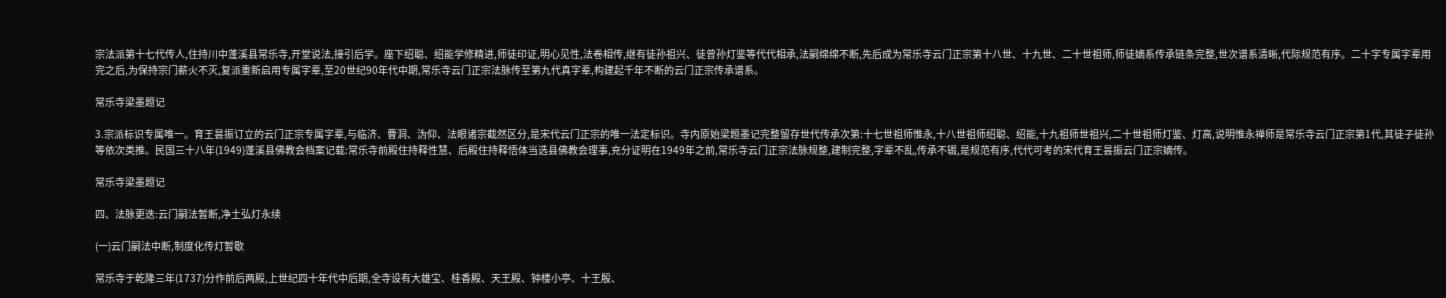宗法派第十七代传人,住持川中蓬溪县常乐寺,开堂说法,接引后学。座下绍聪、绍能学修精进,师徒印证,明心见性,法卷相传,继有徒孙祖兴、徒曾孙灯鉴等代代相承,法嗣绵绵不断,先后成为常乐寺云门正宗第十八世、十九世、二十世祖师,师徒嫡系传承链条完整,世次谱系清晰,代际规范有序。二十字专属字辈用完之后,为保持宗门薪火不灭,复派重新启用专属字辈,至20世纪90年代中期,常乐寺云门正宗法脉传至第九代真字辈,构建起千年不断的云门正宗传承谱系。

常乐寺梁墨题记

3.宗派标识专属唯一。育王昙振订立的云门正宗专属字辈,与临济、曹洞、沩仰、法眼诸宗截然区分,是宋代云门正宗的唯一法定标识。寺内原始梁题墨记完整留存世代传承次第:十七世祖师惟永,十八世祖师绍聪、绍能,十九祖师世祖兴,二十世祖师灯鉴、灯高,说明惟永禅师是常乐寺云门正宗第1代,其徒子徒孙等依次类推。民国三十八年(1949)蓬溪县佛教会档案记载:常乐寺前殿住持释性慧、后殿住持释悟体当选县佛教会理事,充分证明在1949年之前,常乐寺云门正宗法脉规整,建制完整,字辈不乱,传承不辍,是规范有序,代代可考的宋代育王昙振云门正宗嫡传。

常乐寺梁墨题记

四、法脉更迭:云门嗣法暂断,净土弘灯永续

(一)云门嗣法中断,制度化传灯暂歇

常乐寺于乾隆三年(1737)分作前后两殿,上世纪四十年代中后期,全寺设有大雄宝、桂香殿、天王殿、钟楼小亭、十王殷、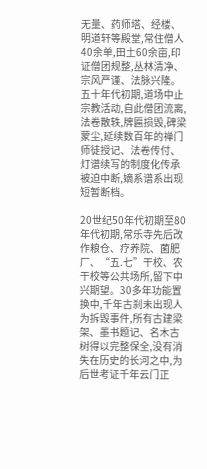无量、药师塔、经楼、明道轩等殿堂,常住僧人40余单,田土60余亩,印证僧团规整,丛林清净、宗风严谨、法脉兴隆。五十年代初期,道场中止宗教活动,自此僧团流离,法卷散轶,牌匾损毁,碑梁蒙尘,延续数百年的禅门师徒授记、法卷传付、灯谱续写的制度化传承被迫中断,嫡系谱系出现短暂断档。

20世纪50年代初期至80年代初期,常乐寺先后改作粮仓、疗养院、菌肥厂、“五.七”干校、农干校等公共场所,留下中兴期望。30多年功能置换中,千年古刹未出现人为拆毁事件,所有古建梁架、墨书题记、名木古树得以完整保全,没有消失在历史的长河之中,为后世考证千年云门正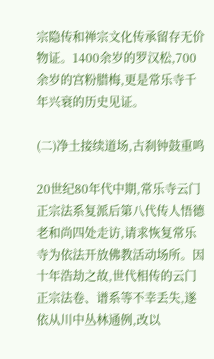宗隐传和禅宗文化传承留存无价物证。1400余岁的罗汉松,700余岁的宫粉腊梅,更是常乐寺千年兴衰的历史见证。

(二)净土接续道场,古刹钟鼓重鸣

20世纪80年代中期,常乐寺云门正宗法系复派后第八代传人悟德老和尚四处走访,请求恢复常乐寺为依法开放佛教活动场所。因十年浩劫之故,世代相传的云门正宗法卷、谱系等不幸丢失,遂依从川中丛林通例,改以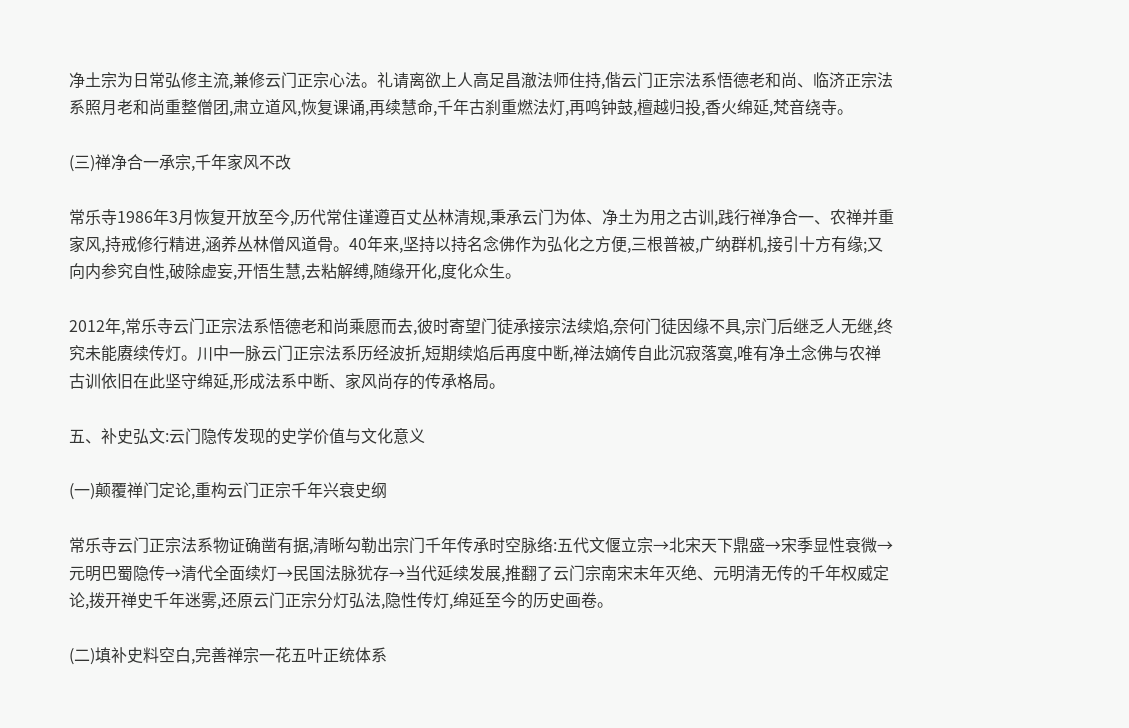净土宗为日常弘修主流,兼修云门正宗心法。礼请离欲上人高足昌澈法师住持,偕云门正宗法系悟德老和尚、临济正宗法系照月老和尚重整僧团,肃立道风,恢复课诵,再续慧命,千年古刹重燃法灯,再鸣钟鼓,檀越归投,香火绵延,梵音绕寺。

(三)禅净合一承宗,千年家风不改

常乐寺1986年3月恢复开放至今,历代常住谨遵百丈丛林清规,秉承云门为体、净土为用之古训,践行禅净合一、农禅并重家风,持戒修行精进,涵养丛林僧风道骨。40年来,坚持以持名念佛作为弘化之方便,三根普被,广纳群机,接引十方有缘;又向内参究自性,破除虚妄,开悟生慧,去粘解缚,随缘开化,度化众生。

2012年,常乐寺云门正宗法系悟德老和尚乘愿而去,彼时寄望门徒承接宗法续焰,奈何门徒因缘不具,宗门后继乏人无继,终究未能赓续传灯。川中一脉云门正宗法系历经波折,短期续焰后再度中断,禅法嫡传自此沉寂落寞,唯有净土念佛与农禅古训依旧在此坚守绵延,形成法系中断、家风尚存的传承格局。

五、补史弘文:云门隐传发现的史学价值与文化意义

(一)颠覆禅门定论,重构云门正宗千年兴衰史纲

常乐寺云门正宗法系物证确凿有据,清晰勾勒出宗门千年传承时空脉络:五代文偃立宗→北宋天下鼎盛→宋季显性衰微→元明巴蜀隐传→清代全面续灯→民国法脉犹存→当代延续发展,推翻了云门宗南宋末年灭绝、元明清无传的千年权威定论,拨开禅史千年迷雾,还原云门正宗分灯弘法,隐性传灯,绵延至今的历史画卷。

(二)填补史料空白,完善禅宗一花五叶正统体系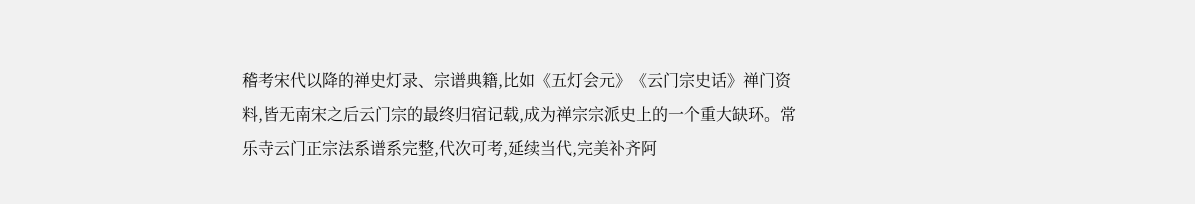稽考宋代以降的禅史灯录、宗谱典籍,比如《五灯会元》《云门宗史话》禅门资料,皆无南宋之后云门宗的最终归宿记载,成为禅宗宗派史上的一个重大缺环。常乐寺云门正宗法系谱系完整,代次可考,延续当代,完美补齐阿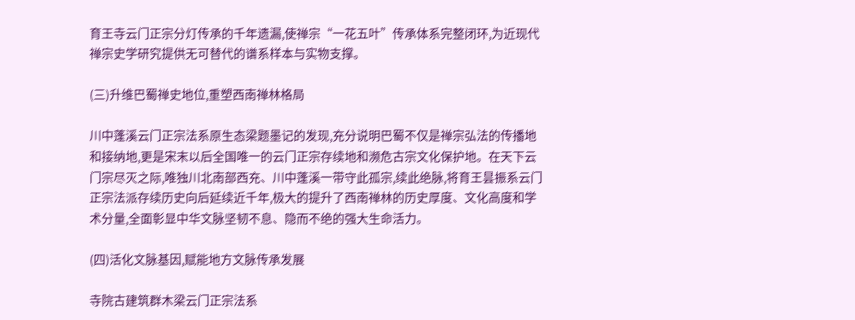育王寺云门正宗分灯传承的千年遗漏,使禅宗“一花五叶”传承体系完整闭环,为近现代禅宗史学研究提供无可替代的谱系样本与实物支撑。

(三)升维巴蜀禅史地位,重塑西南禅林格局

川中蓬溪云门正宗法系原生态梁题墨记的发现,充分说明巴蜀不仅是禅宗弘法的传播地和接纳地,更是宋末以后全国唯一的云门正宗存续地和濒危古宗文化保护地。在天下云门宗尽灭之际,唯独川北南部西充、川中蓬溪一带守此孤宗,续此绝脉,将育王昙振系云门正宗法派存续历史向后延续近千年,极大的提升了西南禅林的历史厚度、文化高度和学术分量,全面彰显中华文脉坚韧不息、隐而不绝的强大生命活力。

(四)活化文脉基因,赋能地方文脉传承发展

寺院古建筑群木梁云门正宗法系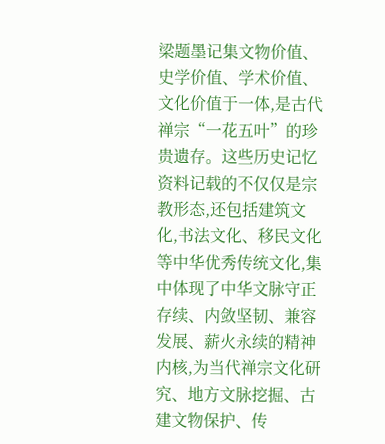梁题墨记集文物价值、史学价值、学术价值、文化价值于一体,是古代禅宗“一花五叶”的珍贵遗存。这些历史记忆资料记载的不仅仅是宗教形态,还包括建筑文化,书法文化、移民文化等中华优秀传统文化,集中体现了中华文脉守正存续、内敛坚韧、兼容发展、薪火永续的精神内核,为当代禅宗文化研究、地方文脉挖掘、古建文物保护、传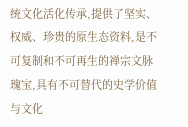统文化活化传承,提供了坚实、权威、珍贵的原生态资料,是不可复制和不可再生的禅宗文脉瑰宝,具有不可替代的史学价值与文化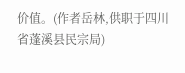价值。(作者岳林,供职于四川省蓬溪县民宗局)